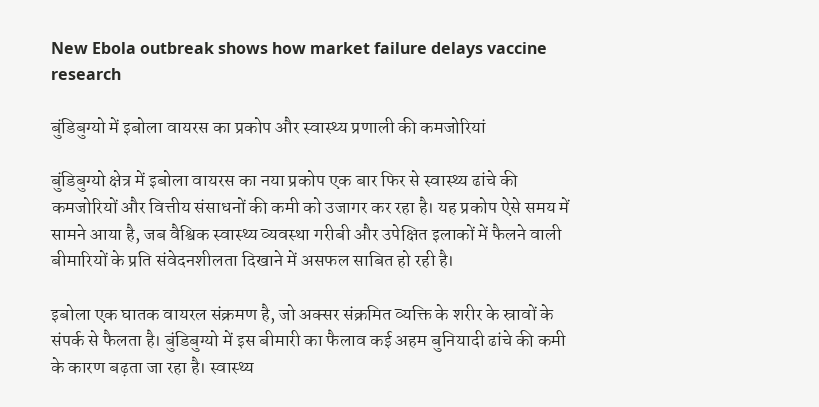New Ebola outbreak shows how market failure delays vaccine research

बुंडिबुग्यो में इबोला वायरस का प्रकोप और स्वास्थ्य प्रणाली की कमजोरियां

बुंडिबुग्यो क्षेत्र में इबोला वायरस का नया प्रकोप एक बार फिर से स्वास्थ्य ढांचे की कमजोरियों और वित्तीय संसाधनों की कमी को उजागर कर रहा है। यह प्रकोप ऐसे समय में सामने आया है, जब वैश्विक स्वास्थ्य व्यवस्था गरीबी और उपेक्षित इलाकों में फैलने वाली बीमारियों के प्रति संवेदनशीलता दिखाने में असफल साबित हो रही है।

इबोला एक घातक वायरल संक्रमण है, जो अक्सर संक्रमित व्यक्ति के शरीर के स्रावों के संपर्क से फैलता है। बुंडिबुग्यो में इस बीमारी का फैलाव कई अहम बुनियादी ढांचे की कमी के कारण बढ़ता जा रहा है। स्वास्थ्य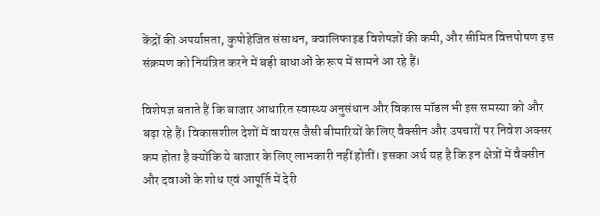केंद्रों की अपर्याप्तता, कुपोहेजित संसाधन, क्वालिफाइड विशेषज्ञों की कमी, और सीमित वित्तपोषण इस संक्रमण को नियंत्रित करने में बड़ी बाधाओं के रूप में सामने आ रहे हैं।

विशेषज्ञ बताते हैं कि बाजार आधारित स्वास्थ्य अनुसंधान और विकास मॉडल भी इस समस्या को और बढ़ा रहे हैं। विकासशील देशों में वायरस जैसी बीमारियों के लिए वैक्सीन और उपचारों पर निवेश अक्सर कम होता है क्योंकि ये बाजार के लिए लाभकारी नहीं होतीं। इसका अर्थ यह है कि इन क्षेत्रों में वैक्सीन और दवाओं के शोध एवं आपूर्ति में देरी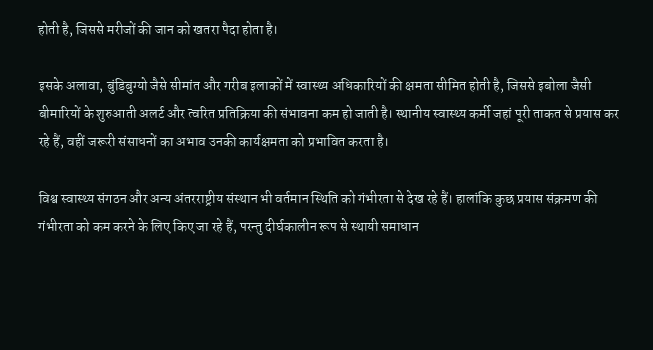होती है, जिससे मरीजों की जान को खतरा पैदा होता है।

इसके अलावा, बुंडिबुग्यो जैसे सीमांत और गरीब इलाकों में स्वास्थ्य अधिकारियों की क्षमता सीमित होती है, जिससे इबोला जैसी बीमारियों के शुरुआती अलर्ट और त्वरित प्रतिक्रिया की संभावना कम हो जाती है। स्थानीय स्वास्थ्य कर्मी जहां पूरी ताकत से प्रयास कर रहे हैं, वहीं जरूरी संसाधनों का अभाव उनकी कार्यक्षमता को प्रभावित करता है।

विश्व स्वास्थ्य संगठन और अन्य अंतरराष्ट्रीय संस्थान भी वर्तमान स्थिति को गंभीरता से देख रहे हैं। हालांकि कुछ प्रयास संक्रमण की गंभीरता को कम करने के लिए किए जा रहे हैं, परन्तु दीर्घकालीन रूप से स्थायी समाधान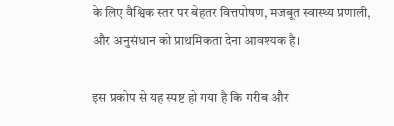के लिए वैश्विक स्तर पर बेहतर वित्तपोषण, मजबूत स्वास्थ्य प्रणाली, और अनुसंधान को प्राथमिकता देना आवश्यक है।

इस प्रकोप से यह स्पष्ट हो गया है कि गरीब और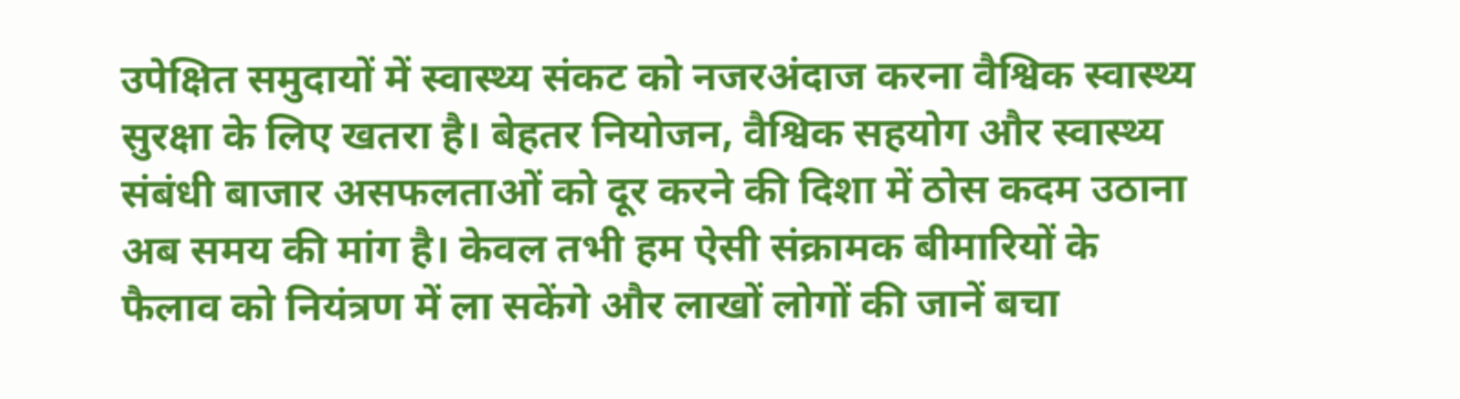उपेक्षित समुदायों में स्वास्थ्य संकट को नजरअंदाज करना वैश्विक स्वास्थ्य सुरक्षा के लिए खतरा है। बेहतर नियोजन, वैश्विक सहयोग और स्वास्थ्य संबंधी बाजार असफलताओं को दूर करने की दिशा में ठोस कदम उठाना अब समय की मांग है। केवल तभी हम ऐसी संक्रामक बीमारियों के फैलाव को नियंत्रण में ला सकेंगे और लाखों लोगों की जानें बचा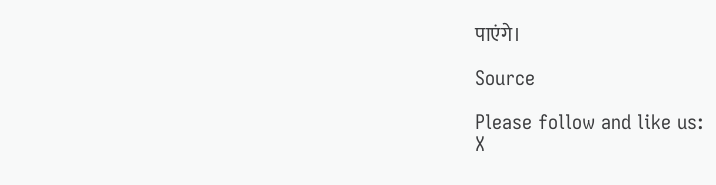पाएंगे।

Source

Please follow and like us:
X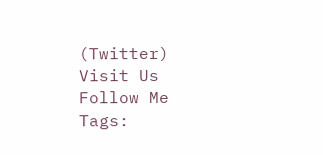(Twitter)
Visit Us
Follow Me
Tags: